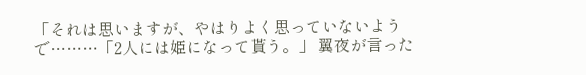「それは思いますが、やはりよく思っていないようで………「2人には姫になって貰う。」 翼夜が言った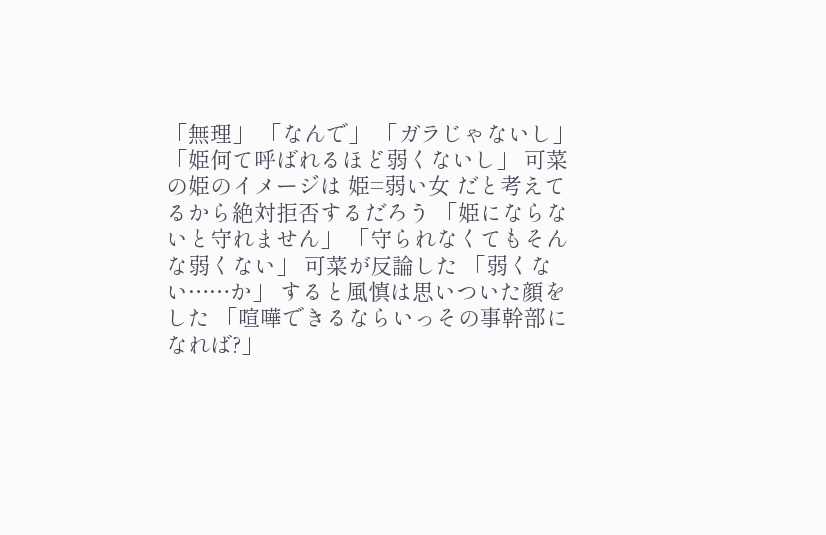「無理」 「なんで」 「ガラじゃないし」 「姫何て呼ばれるほど弱くないし」 可菜の姫のイメージは 姫=弱い女 だと考えてるから絶対拒否するだろう 「姫にならないと守れません」 「守られなくてもそんな弱くない」 可菜が反論した 「弱くない……か」 すると風慎は思いついた顔をした 「喧嘩できるならいっその事幹部になれば?」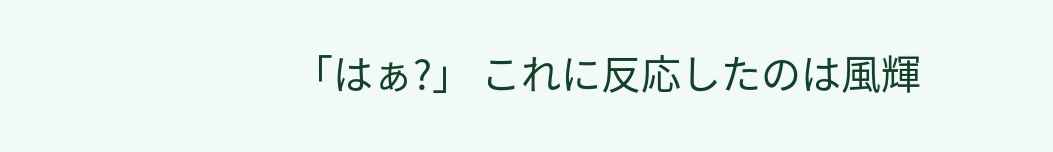「はぁ?」 これに反応したのは風輝